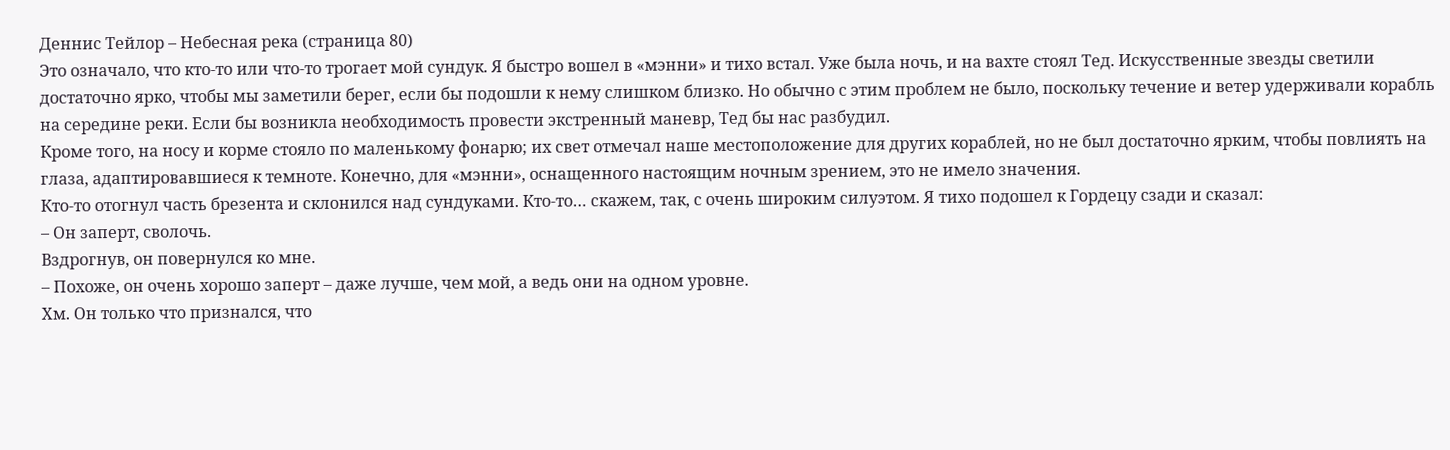Деннис Тейлор – Небесная река (страница 80)
Это означало, что кто-то или что-то трогает мой сундук. Я быстро вошел в «мэнни» и тихо встал. Уже была ночь, и на вахте стоял Тед. Искусственные звезды светили достаточно ярко, чтобы мы заметили берег, если бы подошли к нему слишком близко. Но обычно с этим проблем не было, поскольку течение и ветер удерживали корабль на середине реки. Если бы возникла необходимость провести экстренный маневр, Тед бы нас разбудил.
Кроме того, на носу и корме стояло по маленькому фонарю; их свет отмечал наше местоположение для других кораблей, но не был достаточно ярким, чтобы повлиять на глаза, адаптировавшиеся к темноте. Конечно, для «мэнни», оснащенного настоящим ночным зрением, это не имело значения.
Кто-то отогнул часть брезента и склонился над сундуками. Кто-то… скажем, так, с очень широким силуэтом. Я тихо подошел к Гордецу сзади и сказал:
– Он заперт, сволочь.
Вздрогнув, он повернулся ко мне.
– Похоже, он очень хорошо заперт – даже лучше, чем мой, а ведь они на одном уровне.
Хм. Он только что признался, что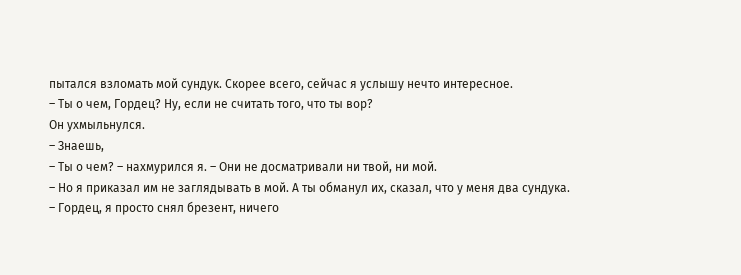пытался взломать мой сундук. Скорее всего, сейчас я услышу нечто интересное.
– Ты о чем, Гордец? Ну, если не считать того, что ты вор?
Он ухмыльнулся.
– Знаешь,
– Ты о чем? – нахмурился я. – Они не досматривали ни твой, ни мой.
– Но я приказал им не заглядывать в мой. А ты обманул их, сказал, что у меня два сундука.
– Гордец, я просто снял брезент, ничего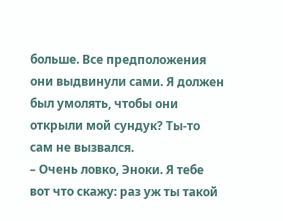больше. Все предположения они выдвинули сами. Я должен был умолять, чтобы они открыли мой сундук? Ты-то сам не вызвался.
– Очень ловко, Эноки. Я тебе вот что скажу: раз уж ты такой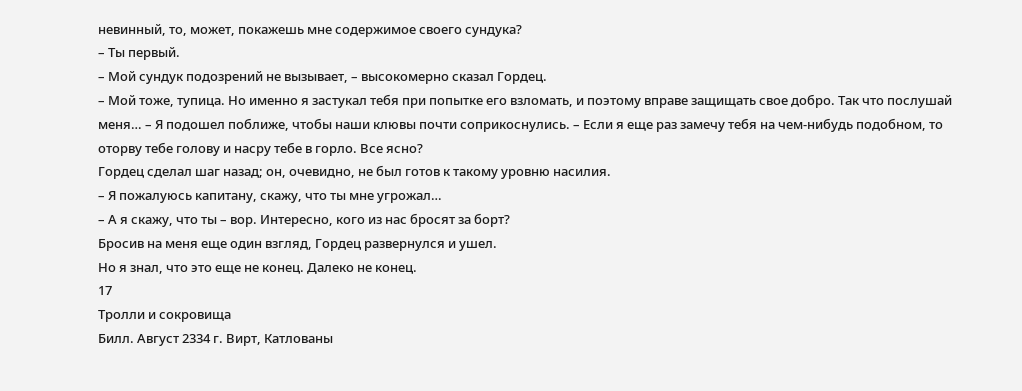невинный, то, может, покажешь мне содержимое своего сундука?
– Ты первый.
– Мой сундук подозрений не вызывает, – высокомерно сказал Гордец.
– Мой тоже, тупица. Но именно я застукал тебя при попытке его взломать, и поэтому вправе защищать свое добро. Так что послушай меня… – Я подошел поближе, чтобы наши клювы почти соприкоснулись. – Если я еще раз замечу тебя на чем-нибудь подобном, то оторву тебе голову и насру тебе в горло. Все ясно?
Гордец сделал шаг назад; он, очевидно, не был готов к такому уровню насилия.
– Я пожалуюсь капитану, скажу, что ты мне угрожал…
– А я скажу, что ты – вор. Интересно, кого из нас бросят за борт?
Бросив на меня еще один взгляд, Гордец развернулся и ушел.
Но я знал, что это еще не конец. Далеко не конец.
17
Тролли и сокровища
Билл. Август 2334 г. Вирт, Катлованы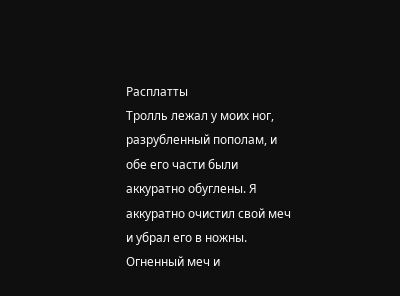Расплатты
Тролль лежал у моих ног, разрубленный пополам, и обе его части были аккуратно обуглены. Я аккуратно очистил свой меч и убрал его в ножны. Огненный меч и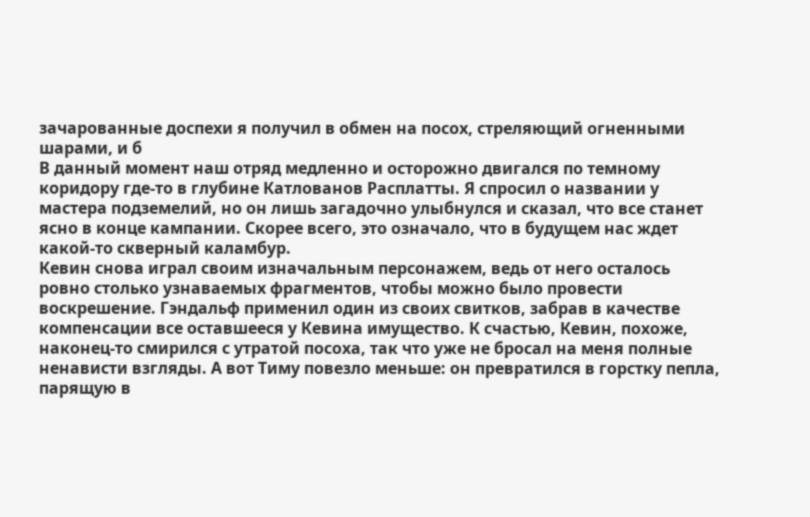зачарованные доспехи я получил в обмен на посох, стреляющий огненными шарами, и б
В данный момент наш отряд медленно и осторожно двигался по темному коридору где-то в глубине Катлованов Расплатты. Я спросил о названии у мастера подземелий, но он лишь загадочно улыбнулся и сказал, что все станет ясно в конце кампании. Скорее всего, это означало, что в будущем нас ждет какой-то скверный каламбур.
Кевин снова играл своим изначальным персонажем, ведь от него осталось ровно столько узнаваемых фрагментов, чтобы можно было провести воскрешение. Гэндальф применил один из своих свитков, забрав в качестве компенсации все оставшееся у Кевина имущество. К счастью, Кевин, похоже, наконец-то смирился с утратой посоха, так что уже не бросал на меня полные ненависти взгляды. А вот Тиму повезло меньше: он превратился в горстку пепла, парящую в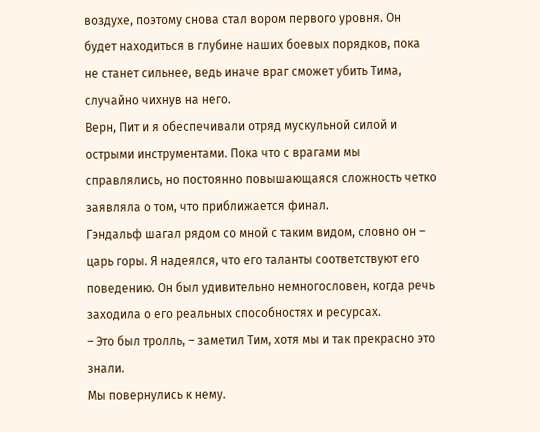воздухе, поэтому снова стал вором первого уровня. Он будет находиться в глубине наших боевых порядков, пока не станет сильнее, ведь иначе враг сможет убить Тима, случайно чихнув на него.
Верн, Пит и я обеспечивали отряд мускульной силой и острыми инструментами. Пока что с врагами мы справлялись, но постоянно повышающаяся сложность четко заявляла о том, что приближается финал.
Гэндальф шагал рядом со мной с таким видом, словно он – царь горы. Я надеялся, что его таланты соответствуют его поведению. Он был удивительно немногословен, когда речь заходила о его реальных способностях и ресурсах.
– Это был тролль, – заметил Тим, хотя мы и так прекрасно это знали.
Мы повернулись к нему.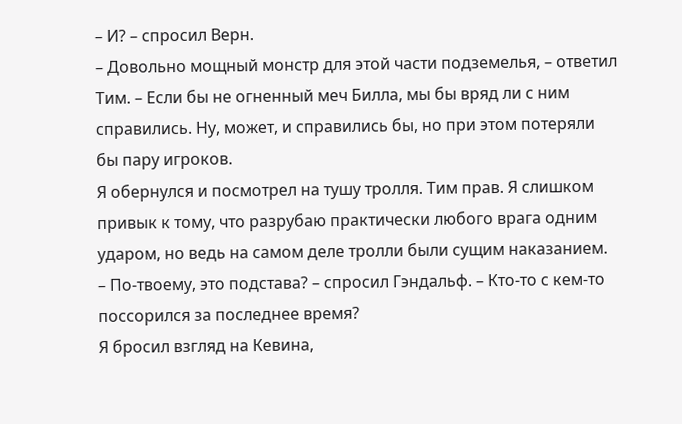– И? – спросил Верн.
– Довольно мощный монстр для этой части подземелья, – ответил Тим. – Если бы не огненный меч Билла, мы бы вряд ли с ним справились. Ну, может, и справились бы, но при этом потеряли бы пару игроков.
Я обернулся и посмотрел на тушу тролля. Тим прав. Я слишком привык к тому, что разрубаю практически любого врага одним ударом, но ведь на самом деле тролли были сущим наказанием.
– По-твоему, это подстава? – спросил Гэндальф. – Кто-то с кем-то поссорился за последнее время?
Я бросил взгляд на Кевина,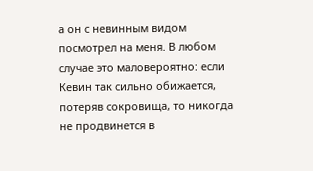а он с невинным видом посмотрел на меня. В любом случае это маловероятно: если Кевин так сильно обижается, потеряв сокровища, то никогда не продвинется в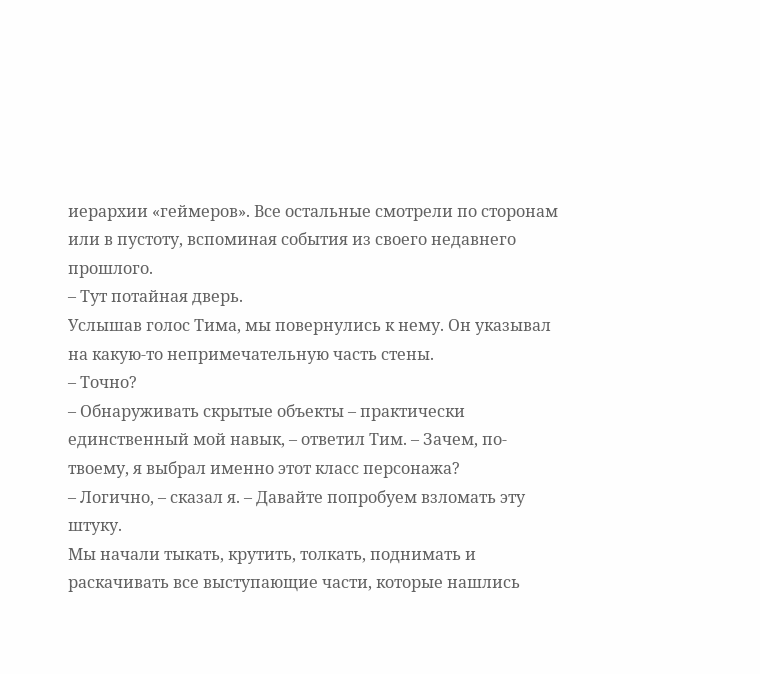иерархии «геймеров». Все остальные смотрели по сторонам или в пустоту, вспоминая события из своего недавнего прошлого.
– Тут потайная дверь.
Услышав голос Тима, мы повернулись к нему. Он указывал на какую-то непримечательную часть стены.
– Точно?
– Обнаруживать скрытые объекты – практически единственный мой навык, – ответил Тим. – Зачем, по-твоему, я выбрал именно этот класс персонажа?
– Логично, – сказал я. – Давайте попробуем взломать эту штуку.
Мы начали тыкать, крутить, толкать, поднимать и раскачивать все выступающие части, которые нашлись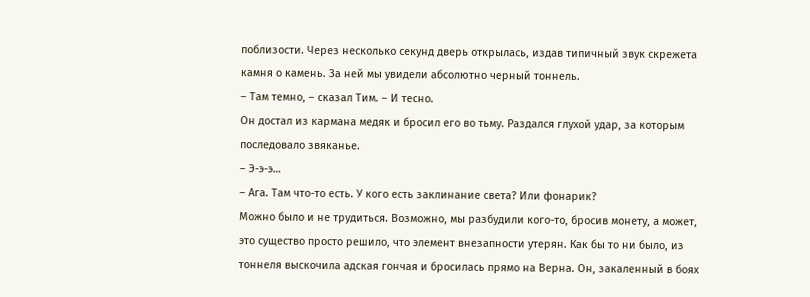поблизости. Через несколько секунд дверь открылась, издав типичный звук скрежета камня о камень. За ней мы увидели абсолютно черный тоннель.
– Там темно, – сказал Тим. – И тесно.
Он достал из кармана медяк и бросил его во тьму. Раздался глухой удар, за которым последовало звяканье.
– Э-э-э…
– Ага. Там что-то есть. У кого есть заклинание света? Или фонарик?
Можно было и не трудиться. Возможно, мы разбудили кого-то, бросив монету, а может, это существо просто решило, что элемент внезапности утерян. Как бы то ни было, из тоннеля выскочила адская гончая и бросилась прямо на Верна. Он, закаленный в боях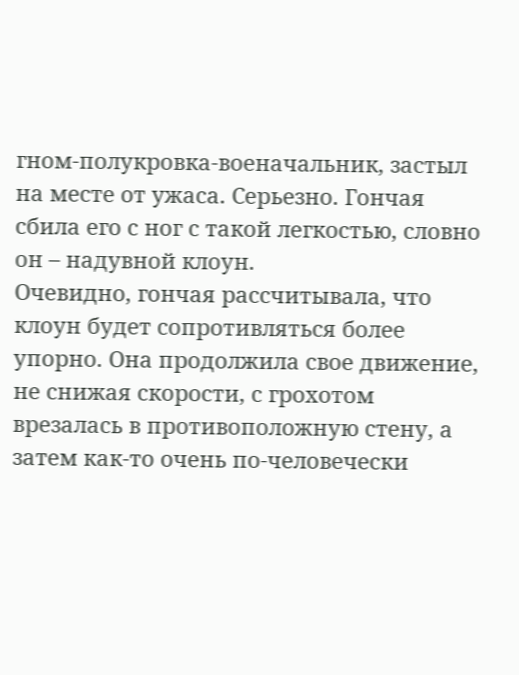гном-полукровка-военачальник, застыл на месте от ужаса. Серьезно. Гончая сбила его с ног с такой легкостью, словно он – надувной клоун.
Очевидно, гончая рассчитывала, что клоун будет сопротивляться более упорно. Она продолжила свое движение, не снижая скорости, с грохотом врезалась в противоположную стену, а затем как-то очень по-человечески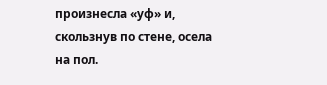произнесла «уф» и, скользнув по стене, осела на пол.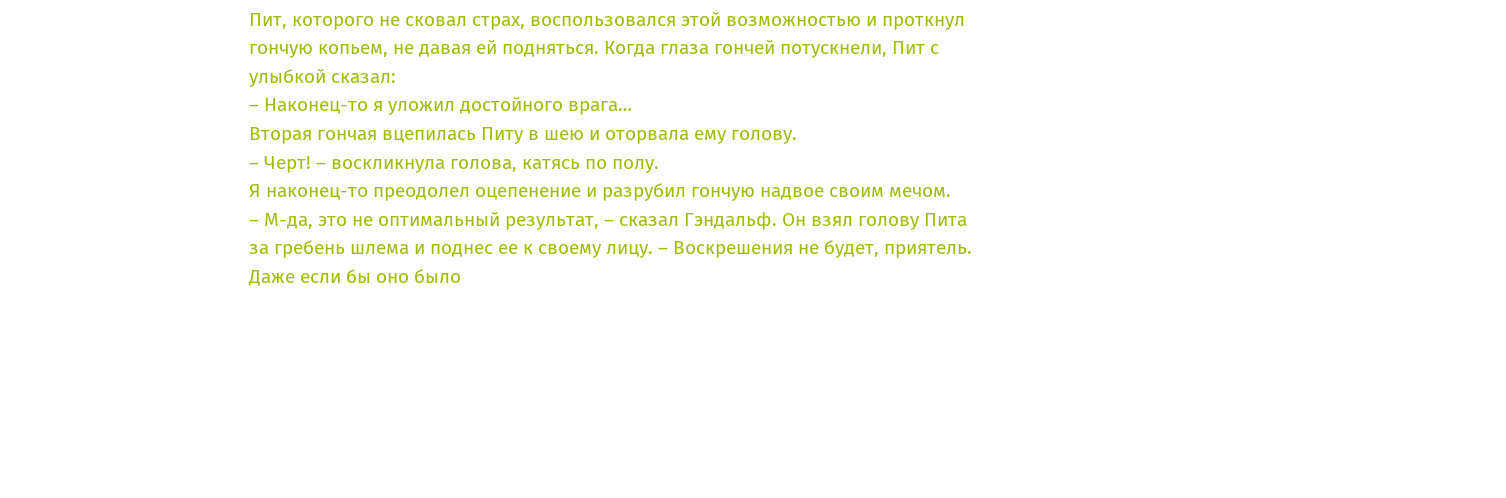Пит, которого не сковал страх, воспользовался этой возможностью и проткнул гончую копьем, не давая ей подняться. Когда глаза гончей потускнели, Пит с улыбкой сказал:
– Наконец-то я уложил достойного врага…
Вторая гончая вцепилась Питу в шею и оторвала ему голову.
– Черт! – воскликнула голова, катясь по полу.
Я наконец-то преодолел оцепенение и разрубил гончую надвое своим мечом.
– М-да, это не оптимальный результат, – сказал Гэндальф. Он взял голову Пита за гребень шлема и поднес ее к своему лицу. – Воскрешения не будет, приятель. Даже если бы оно было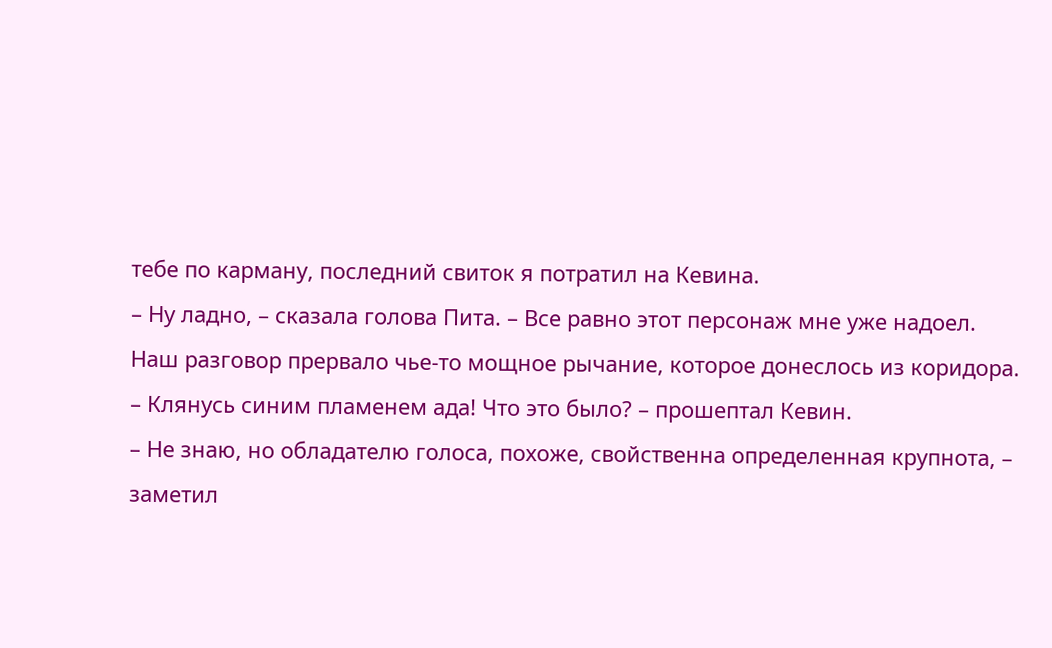тебе по карману, последний свиток я потратил на Кевина.
– Ну ладно, – сказала голова Пита. – Все равно этот персонаж мне уже надоел.
Наш разговор прервало чье-то мощное рычание, которое донеслось из коридора.
– Клянусь синим пламенем ада! Что это было? – прошептал Кевин.
– Не знаю, но обладателю голоса, похоже, свойственна определенная крупнота, – заметил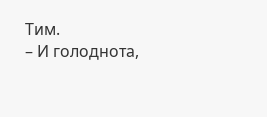Тим.
– И голоднота,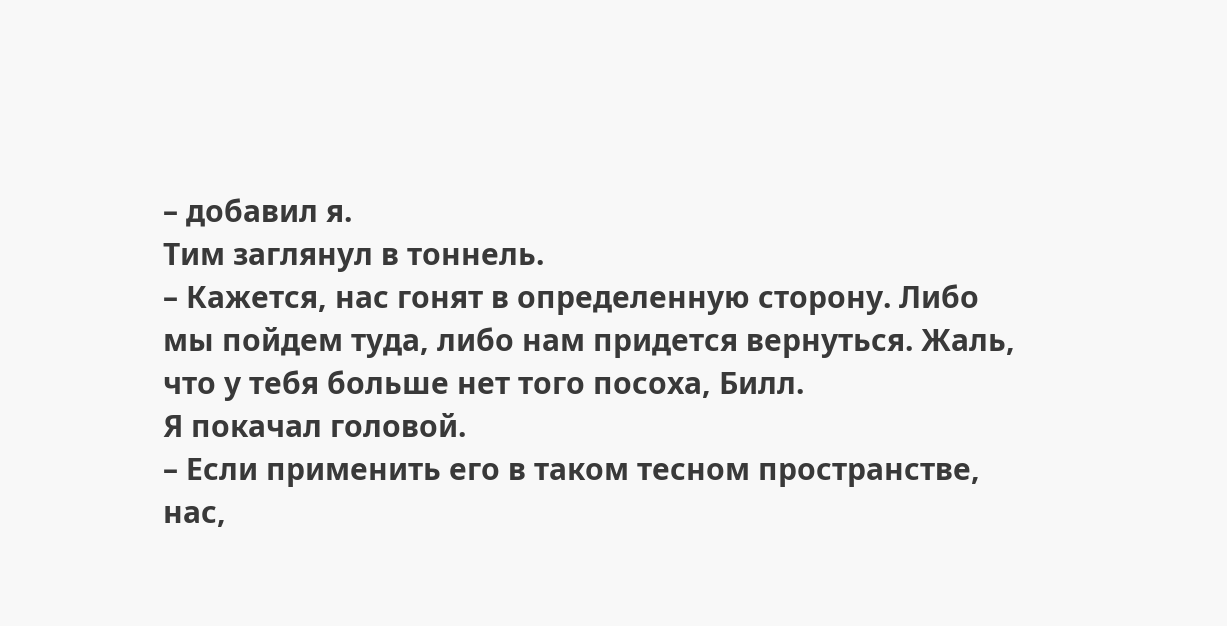– добавил я.
Тим заглянул в тоннель.
– Кажется, нас гонят в определенную сторону. Либо мы пойдем туда, либо нам придется вернуться. Жаль, что у тебя больше нет того посоха, Билл.
Я покачал головой.
– Если применить его в таком тесном пространстве, нас,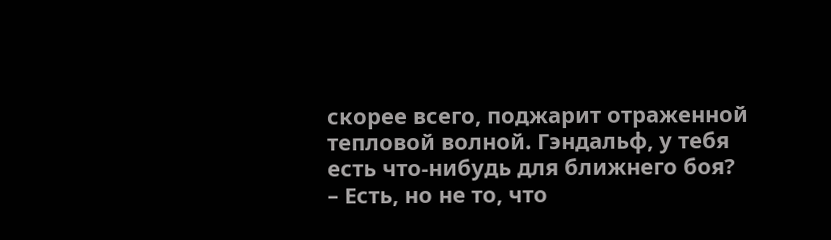скорее всего, поджарит отраженной тепловой волной. Гэндальф, у тебя есть что-нибудь для ближнего боя?
– Есть, но не то, что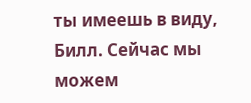ты имеешь в виду, Билл. Сейчас мы можем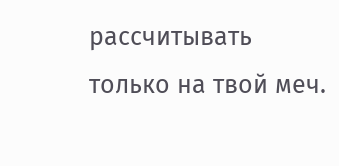рассчитывать только на твой меч.